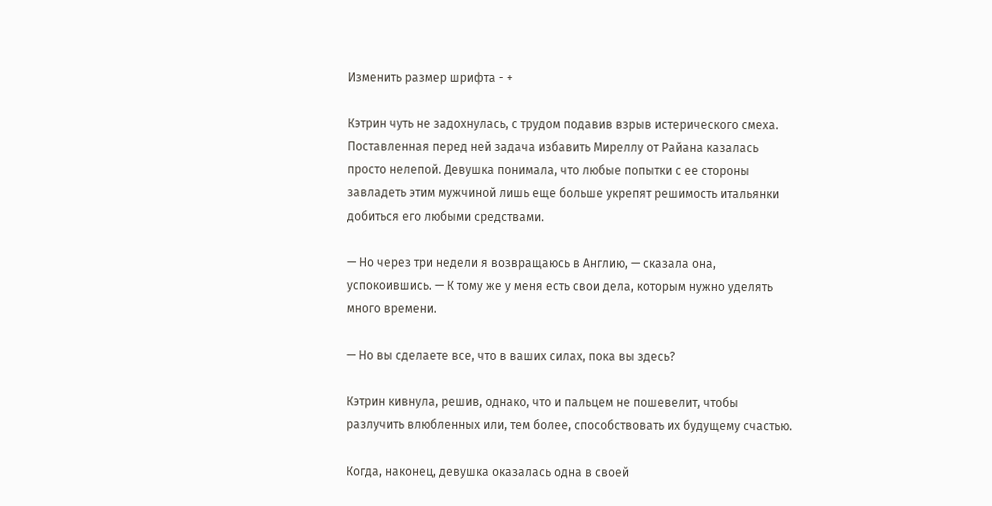Изменить размер шрифта - +

Кэтрин чуть не задохнулась, с трудом подавив взрыв истерического смеха. Поставленная перед ней задача избавить Миреллу от Райана казалась просто нелепой. Девушка понимала, что любые попытки с ее стороны завладеть этим мужчиной лишь еще больше укрепят решимость итальянки добиться его любыми средствами.

— Но через три недели я возвращаюсь в Англию, — сказала она, успокоившись. — К тому же у меня есть свои дела, которым нужно уделять много времени.

— Но вы сделаете все, что в ваших силах, пока вы здесь?

Кэтрин кивнула, решив, однако, что и пальцем не пошевелит, чтобы разлучить влюбленных или, тем более, способствовать их будущему счастью.

Когда, наконец, девушка оказалась одна в своей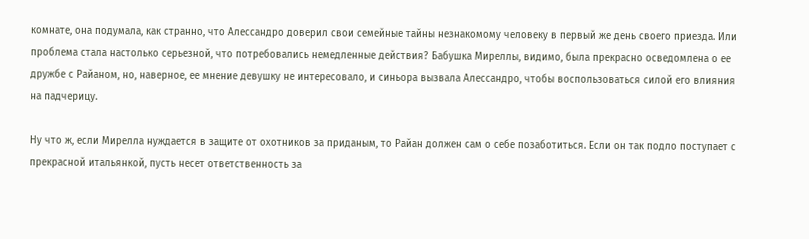комнате, она подумала, как странно, что Алессандро доверил свои семейные тайны незнакомому человеку в первый же день своего приезда. Или проблема стала настолько серьезной, что потребовались немедленные действия? Бабушка Миреллы, видимо, была прекрасно осведомлена о ее дружбе с Райаном, но, наверное, ее мнение девушку не интересовало, и синьора вызвала Алессандро, чтобы воспользоваться силой его влияния на падчерицу.

Ну что ж, если Мирелла нуждается в защите от охотников за приданым, то Райан должен сам о себе позаботиться. Если он так подло поступает с прекрасной итальянкой, пусть несет ответственность за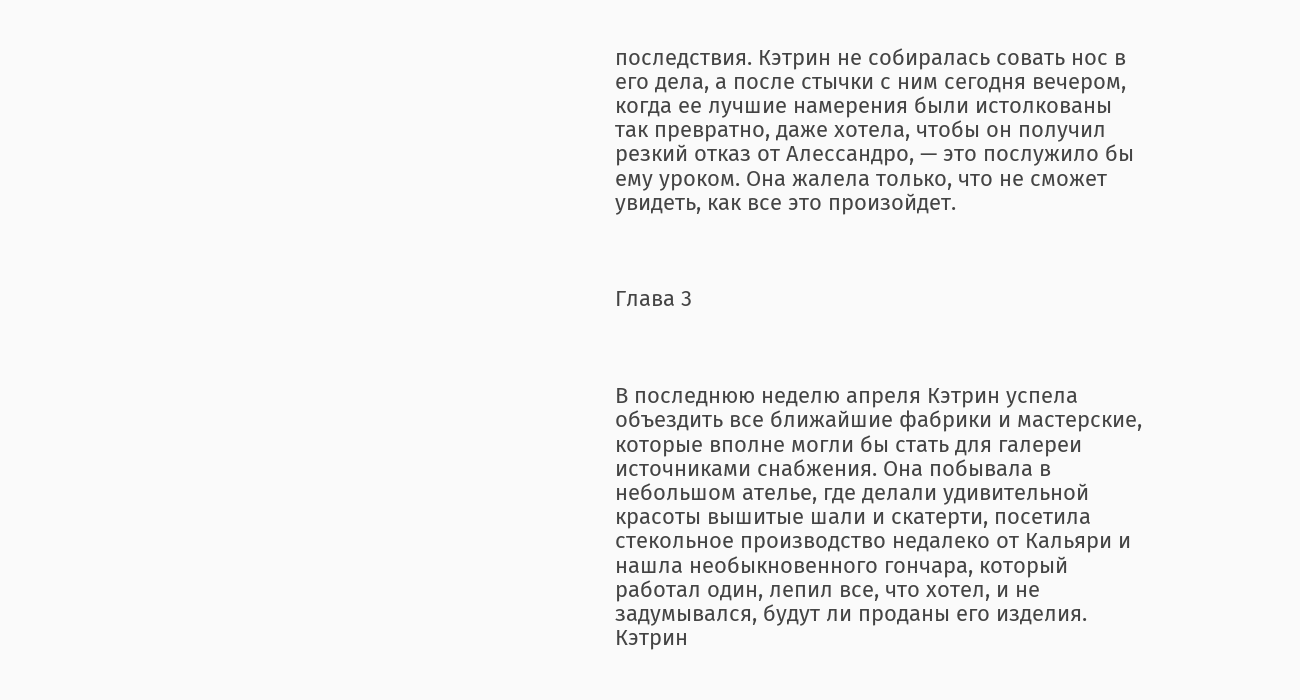последствия. Кэтрин не собиралась совать нос в его дела, а после стычки с ним сегодня вечером, когда ее лучшие намерения были истолкованы так превратно, даже хотела, чтобы он получил резкий отказ от Алессандро, — это послужило бы ему уроком. Она жалела только, что не сможет увидеть, как все это произойдет.



Глава 3



В последнюю неделю апреля Кэтрин успела объездить все ближайшие фабрики и мастерские, которые вполне могли бы стать для галереи источниками снабжения. Она побывала в небольшом ателье, где делали удивительной красоты вышитые шали и скатерти, посетила стекольное производство недалеко от Кальяри и нашла необыкновенного гончара, который работал один, лепил все, что хотел, и не задумывался, будут ли проданы его изделия. Кэтрин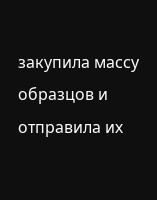закупила массу образцов и отправила их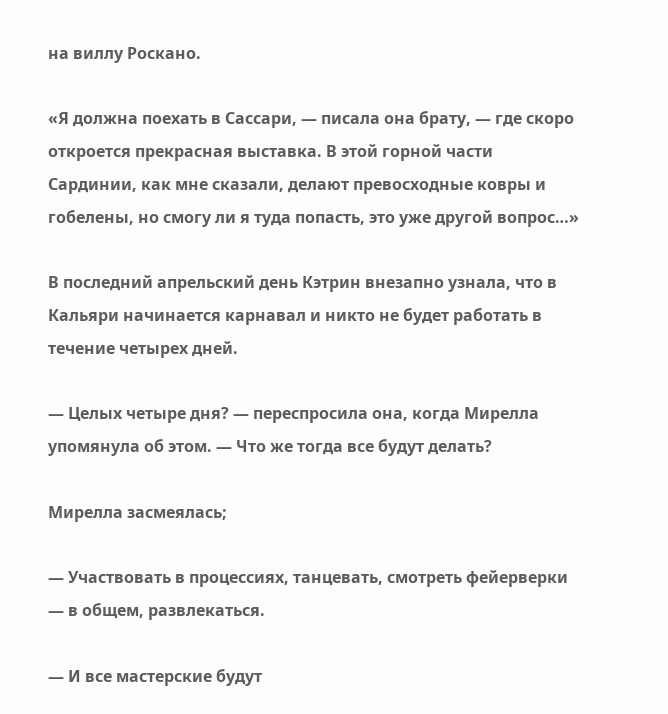на виллу Роскано.

«Я должна поехать в Сассари, — писала она брату, — где скоро откроется прекрасная выставка. В этой горной части Сардинии, как мне сказали, делают превосходные ковры и гобелены, но смогу ли я туда попасть, это уже другой вопрос…»

В последний апрельский день Кэтрин внезапно узнала, что в Кальяри начинается карнавал и никто не будет работать в течение четырех дней.

— Целых четыре дня? — переспросила она, когда Мирелла упомянула об этом. — Что же тогда все будут делать?

Мирелла засмеялась;

— Участвовать в процессиях, танцевать, смотреть фейерверки — в общем, развлекаться.

— И все мастерские будут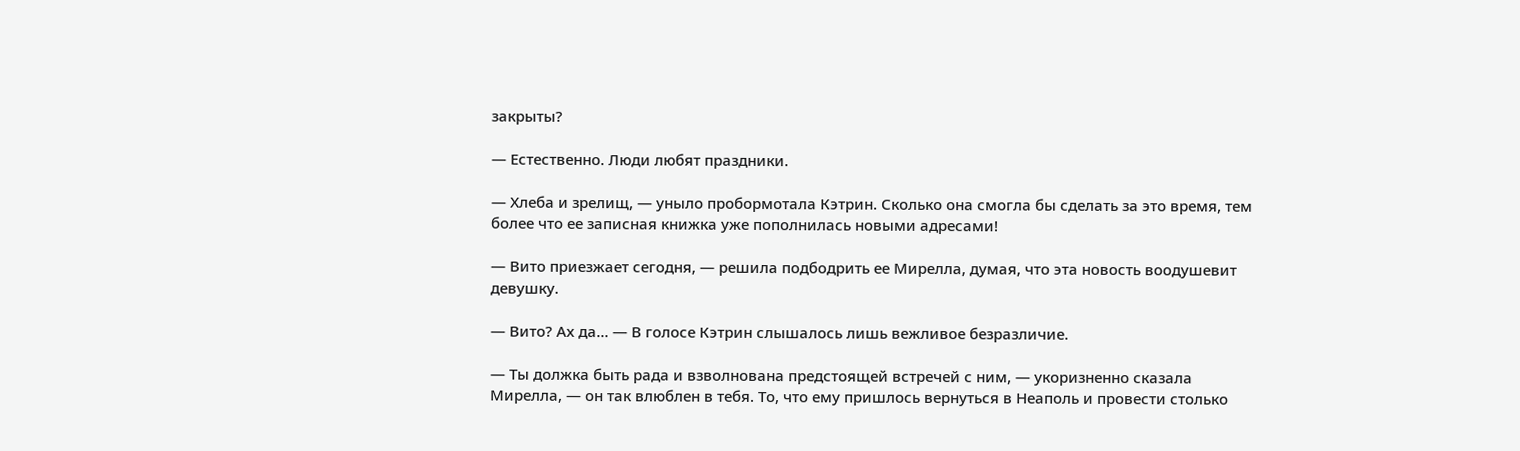закрыты?

— Естественно. Люди любят праздники.

— Хлеба и зрелищ, — уныло пробормотала Кэтрин. Сколько она смогла бы сделать за это время, тем более что ее записная книжка уже пополнилась новыми адресами!

— Вито приезжает сегодня, — решила подбодрить ее Мирелла, думая, что эта новость воодушевит девушку.

— Вито? Ах да… — В голосе Кэтрин слышалось лишь вежливое безразличие.

— Ты должка быть рада и взволнована предстоящей встречей с ним, — укоризненно сказала Мирелла, — он так влюблен в тебя. То, что ему пришлось вернуться в Неаполь и провести столько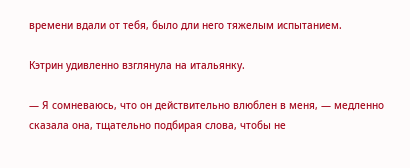времени вдали от тебя, было дли него тяжелым испытанием.

Кэтрин удивленно взглянула на итальянку.

— Я сомневаюсь, что он действительно влюблен в меня, — медленно сказала она, тщательно подбирая слова, чтобы не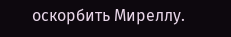оскорбить Миреллу.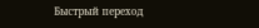Быстрый переход